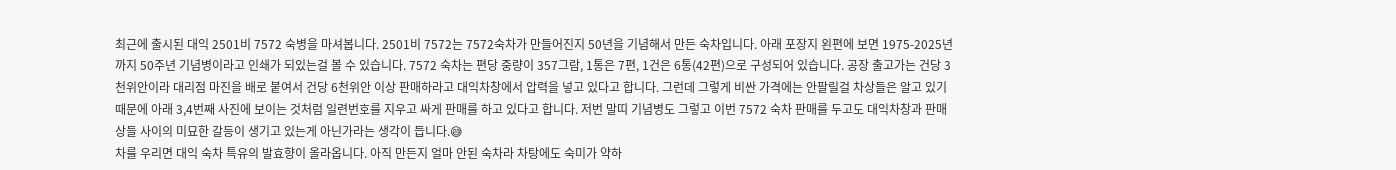최근에 출시된 대익 2501비 7572 숙병을 마셔봅니다. 2501비 7572는 7572숙차가 만들어진지 50년을 기념해서 만든 숙차입니다. 아래 포장지 왼편에 보면 1975-2025년까지 50주년 기념병이라고 인쇄가 되있는걸 볼 수 있습니다. 7572 숙차는 편당 중량이 357그람, 1통은 7편, 1건은 6통(42편)으로 구성되어 있습니다. 공장 출고가는 건당 3천위안이라 대리점 마진을 배로 붙여서 건당 6천위안 이상 판매하라고 대익차창에서 압력을 넣고 있다고 합니다. 그런데 그렇게 비싼 가격에는 안팔릴걸 차상들은 알고 있기 때문에 아래 3,4번째 사진에 보이는 것처럼 일련번호를 지우고 싸게 판매를 하고 있다고 합니다. 저번 말띠 기념병도 그렇고 이번 7572 숙차 판매를 두고도 대익차창과 판매상들 사이의 미묘한 갈등이 생기고 있는게 아닌가라는 생각이 듭니다.😅
차를 우리면 대익 숙차 특유의 발효향이 올라옵니다. 아직 만든지 얼마 안된 숙차라 차탕에도 숙미가 약하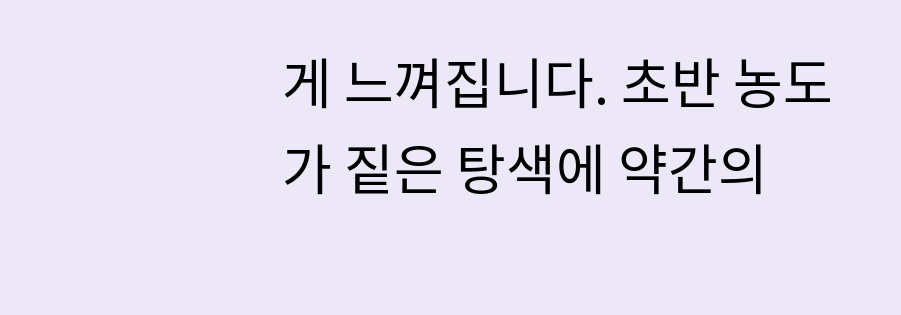게 느껴집니다. 초반 농도가 짙은 탕색에 약간의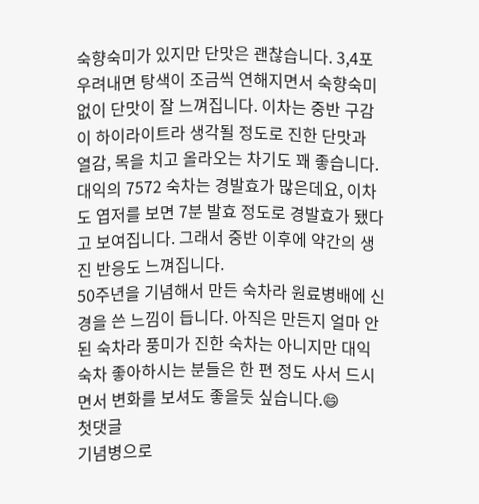숙향숙미가 있지만 단맛은 괜찮습니다. 3,4포 우려내면 탕색이 조금씩 연해지면서 숙향숙미 없이 단맛이 잘 느껴집니다. 이차는 중반 구감이 하이라이트라 생각될 정도로 진한 단맛과 열감, 목을 치고 올라오는 차기도 꽤 좋습니다. 대익의 7572 숙차는 경발효가 많은데요, 이차도 엽저를 보면 7분 발효 정도로 경발효가 됐다고 보여집니다. 그래서 중반 이후에 약간의 생진 반응도 느껴집니다.
50주년을 기념해서 만든 숙차라 원료병배에 신경을 쓴 느낌이 듭니다. 아직은 만든지 얼마 안된 숙차라 풍미가 진한 숙차는 아니지만 대익 숙차 좋아하시는 분들은 한 편 정도 사서 드시면서 변화를 보셔도 좋을듯 싶습니다.😄
첫댓글
기념병으로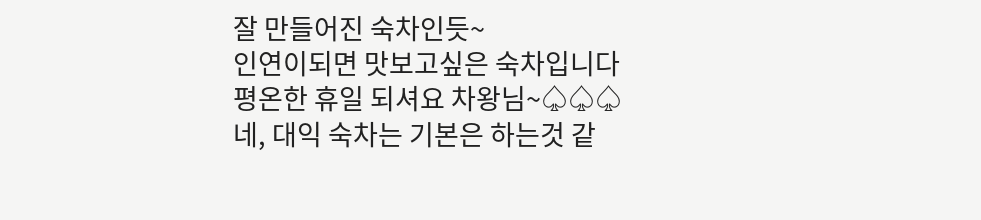잘 만들어진 숙차인듯~
인연이되면 맛보고싶은 숙차입니다
평온한 휴일 되셔요 차왕님~♤♤♤
네, 대익 숙차는 기본은 하는것 같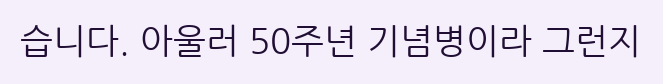습니다. 아울러 50주년 기념병이라 그런지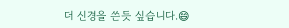더 신경을 쓴듯 싶습니다.😄